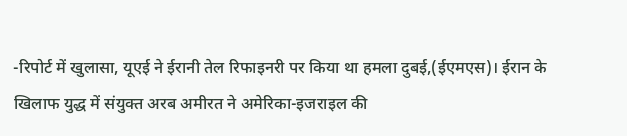-रिपोर्ट में खुलासा, यूएई ने ईरानी तेल रिफाइनरी पर किया था हमला दुबई,(ईएमएस)। ईरान के खिलाफ युद्ध में संयुक्त अरब अमीरत ने अमेरिका-इजराइल की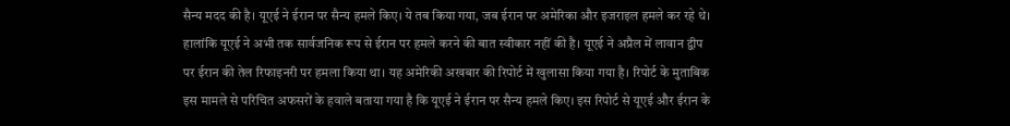सैन्य मदद की है। यूएई ने ईरान पर सैन्य हमले किए। ये तब किया गया, जब ईरान पर अमेरिका और इजराइल हमले कर रहे थे। हालांकि यूएई ने अभी तक सार्वजनिक रूप से ईरान पर हमले करने की बात स्वीकार नहीं की है। यूएई ने अप्रैल में लावान द्वीप पर ईरान की तेल रिफाइनरी पर हमला किया था। यह अमेरिकी अखबार की रिपोर्ट में खुलासा किया गया है। रिपोर्ट के मुताबिक इस मामले से परिचित अफसरों के हवाले बताया गया है कि यूएई ने ईरान पर सैन्य हमले किए। इस रिपोर्ट से यूएई और ईरान के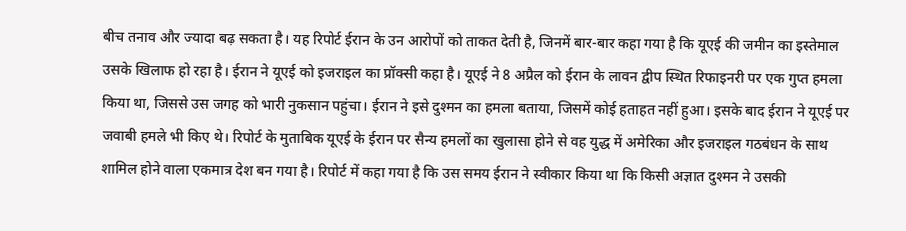बीच तनाव और ज्यादा बढ़ सकता है। यह रिपोर्ट ईरान के उन आरोपों को ताकत देती है, जिनमें बार-बार कहा गया है कि यूएई की जमीन का इस्तेमाल उसके खिलाफ हो रहा है। ईरान ने यूएई को इजराइल का प्रॉक्सी कहा है। यूएई ने 8 अप्रैल को ईरान के लावन द्वीप स्थित रिफाइनरी पर एक गुप्त हमला किया था, जिससे उस जगह को भारी नुकसान पहुंचा। ईरान ने इसे दुश्मन का हमला बताया, जिसमें कोई हताहत नहीं हुआ। इसके बाद ईरान ने यूएई पर जवाबी हमले भी किए थे। रिपोर्ट के मुताबिक यूएई के ईरान पर सैन्य हमलों का खुलासा होने से वह युद्ध में अमेरिका और इजराइल गठबंधन के साथ शामिल होने वाला एकमात्र देश बन गया है। रिपोर्ट में कहा गया है कि उस समय ईरान ने स्वीकार किया था कि किसी अज्ञात दुश्मन ने उसकी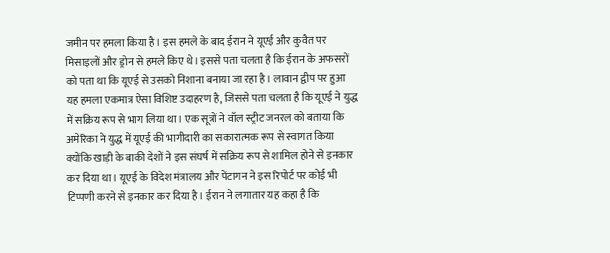जमीन पर हमला किया है। इस हमले के बाद ईरान ने यूएई और कुवैत पर मिसाइलों और ड्रोन से हमले किए थे। इससे पता चलता है कि ईरान के अफसरों को पता था कि यूएई से उसको निशाना बनाया जा रहा है। लावान द्वीप पर हुआ यह हमला एकमात्र ऐसा विशिष्ट उदाहरण है, जिससे पता चलता है कि यूएई ने युद्ध में सक्रिय रूप से भाग लिया था। एक सूत्रों ने वॉल स्ट्रीट जनरल को बताया कि अमेरिका ने युद्ध में यूएई की भागीदारी का सकारात्मक रूप से स्वागत किया क्योंकि खाड़ी के बाकी देशों ने इस संघर्ष में सक्रिय रूप से शामिल होने से इनकार कर दिया था। यूएई के विदेश मंत्रालय और पेंटागन ने इस रिपोर्ट पर कोई भी टिप्पणी करने से इनकार कर दिया है। ईरान ने लगातार यह कहा है कि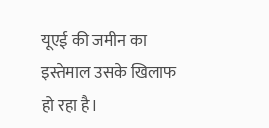यूएई की जमीन का इस्तेमाल उसके खिलाफ हो रहा है।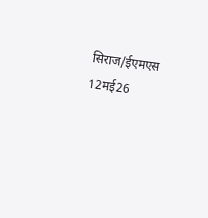सिराज/ईएमएस 12मई26